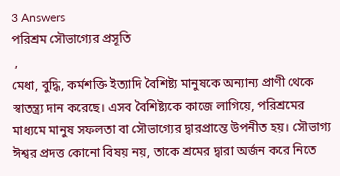3 Answers
পরিশ্রম সৌভাগ্যের প্রসূতি
 ,
মেধা, বুদ্ধি, কর্মশক্তি ইত্যাদি বৈশিষ্ট্য মানুষকে অন্যান্য প্রাণী থেকে স্বাতন্ত্র্য দান করেছে। এসব বৈশিষ্ট্যকে কাজে লাগিয়ে, পরিশ্রমের মাধ্যমে মানুষ সফলতা বা সৌভাগ্যের দ্বারপ্রান্তে উপনীত হয়। সৌভাগ্য ঈশ্বর প্রদত্ত কোনো বিষয় নয়, তাকে শ্রমের দ্বারা অর্জন করে নিতে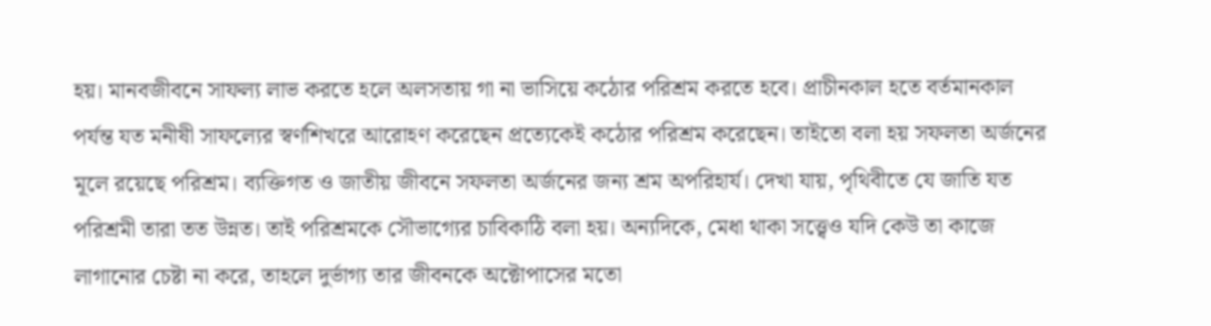হয়। মানবজীবনে সাফল্য লাভ করতে হলে অলসতায় গা না ভাসিয়ে কঠোর পরিশ্রম করতে হবে। প্রাচীনকাল হতে বর্তমানকাল পর্যন্ত যত মনীষী সাফল্যের স্বর্ণশিখরে আরোহণ করেছেন প্রত্যেকেই কঠোর পরিশ্রম করেছেন। তাইতো বলা হয় সফলতা অর্জনের মূলে রয়েছে পরিশ্রম। ব্যক্তিগত ও জাতীয় জীবনে সফলতা অর্জনের জন্য শ্রম অপরিহার্য। দেখা যায়, পৃথিবীতে যে জাতি যত পরিশ্রমী তারা তত উন্নত। তাই পরিশ্রমকে সৌভাগ্যের চাবিকাঠি বলা হয়। অন্যদিকে, মেধা থাকা সত্ত্বেও যদি কেউ তা কাজে লাগানোর চেষ্টা না করে, তাহলে দুর্ভাগ্য তার জীবনকে অক্টোপাসের মতো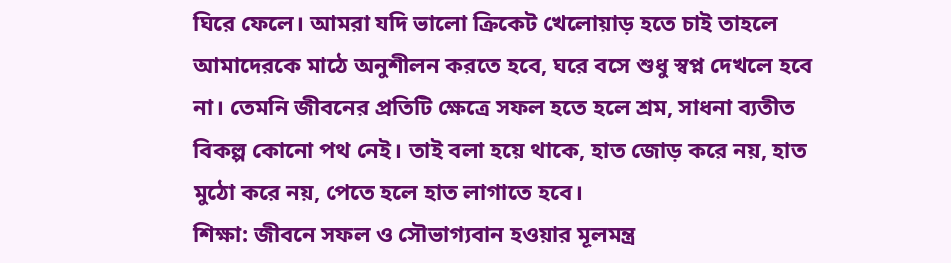ঘিরে ফেলে। আমরা যদি ভালো ক্রিকেট খেলোয়াড় হতে চাই তাহলে আমাদেরকে মাঠে অনুশীলন করতে হবে, ঘরে বসে শুধু স্বপ্ন দেখলে হবে না। তেমনি জীবনের প্রতিটি ক্ষেত্রে সফল হতে হলে শ্রম, সাধনা ব্যতীত বিকল্প কোনো পথ নেই। তাই বলা হয়ে থাকে, হাত জোড় করে নয়, হাত মুঠো করে নয়, পেতে হলে হাত লাগাতে হবে।
শিক্ষা: জীবনে সফল ও সৌভাগ্যবান হওয়ার মূলমন্ত্র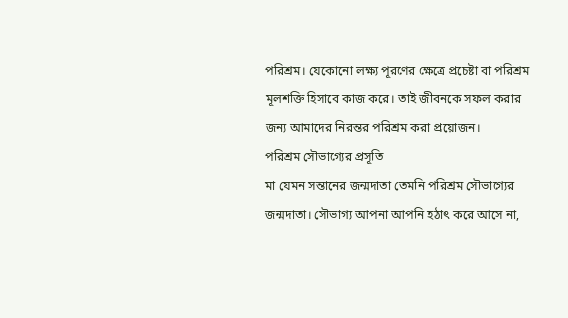পরিশ্রম। যেকোনো লক্ষ্য পূরণের ক্ষেত্রে প্রচেষ্টা বা পরিশ্রম মূলশক্তি হিসাবে কাজ করে। তাই জীবনকে সফল করার জন্য আমাদের নিরন্তর পরিশ্রম করা প্রয়োজন।
পরিশ্রম সৌভাগ্যের প্রসূতি
মা যেমন সন্তানের জন্মদাতা তেমনি পরিশ্রম সৌভাগ্যের জন্মদাতা। সৌভাগ্য আপনা আপনি হঠাৎ করে আসে না,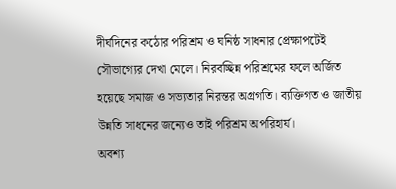দীর্ঘদিনের কঠোর পরিশ্রম ও ঘনিষ্ঠ সাধনার প্রেক্ষাপটেই সৌভাগ্যের দেখা মেলে। নিরবচ্ছিন্ন পরিশ্রমের ফলে অর্জিত হয়েছে সমাজ ও সভ্যতার নিরন্তর অগ্রগতি। ব্যক্তিগত ও জাতীয় উন্নতি সাধনের জন্যেও তাই পরিশ্রম অপরিহার্য।
অবশ্য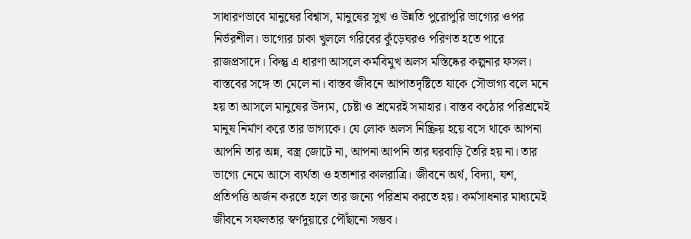সাধারণভাবে মানুষের বিশ্বাস, মানুষের সুখ ও উন্নতি পুরোপুরি ভাগ্যের ওপর নির্ভরশীল। ভাগ্যের চাকা খুললে গরিবের কুঁড়েঘরও পরিণত হতে পারে রাজপ্রসাদে। কিন্তু এ ধারণা আসলে কর্মবিমুখ অলস মস্তিষ্কের কল্পনার ফসল। বাস্তবের সঙ্গে তা মেলে না। বাস্তব জীবনে আপাতদৃষ্টিতে যাকে সৌভাগ্য বলে মনে হয় তা আসলে মানুষের উদ্যম, চেষ্টা ও শ্রমেরই সমাহার। বাস্তব কঠোর পরিশ্রমেই মানুষ নির্মাণ করে তার ভাগ্যকে। যে লোক অলস নিষ্ক্রিয় হয়ে বসে থাকে আপনা আপনি তার অন্ন, বস্ত্র জোটে না, আপনা আপনি তার ঘরবাড়ি তৈরি হয় না। তার ভাগ্যে নেমে আসে ব্যর্থতা ও হতাশার কালরাত্রি। জীবনে অর্থ, বিদ্যা, যশ, প্রতিপত্তি অর্জন করতে হলে তার জন্যে পরিশ্রম করতে হয়। কর্মসাধনার মাধ্যমেই জীবনে সফলতার স্বর্ণদুয়ারে পৌঁছানো সম্ভব।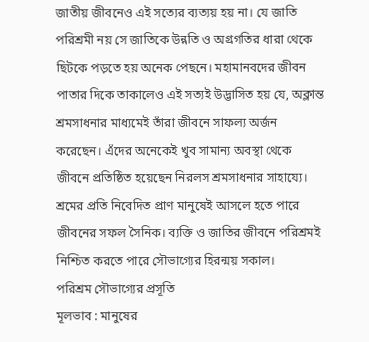জাতীয় জীবনেও এই সত্যের ব্যত্যয় হয় না। যে জাতি পরিশ্রমী নয় সে জাতিকে উন্নতি ও অগ্রগতির ধারা থেকে ছিটকে পড়তে হয় অনেক পেছনে। মহামানবদের জীবন পাতার দিকে তাকালেও এই সত্যই উদ্ভাসিত হয় যে, অক্লান্ত শ্রমসাধনার মাধ্যমেই তাঁরা জীবনে সাফল্য অর্জন করেছেন। এঁদের অনেকেই খুব সামান্য অবস্থা থেকে জীবনে প্রতিষ্ঠিত হয়েছেন নিরলস শ্রমসাধনার সাহায্যে। শ্রমের প্রতি নিবেদিত প্রাণ মানুষেই আসলে হতে পারে জীবনের সফল সৈনিক। ব্যক্তি ও জাতির জীবনে পরিশ্রমই নিশ্চিত করতে পারে সৌভাগ্যের হিরন্ময় সকাল।
পরিশ্রম সৌভাগ্যের প্রসূতি
মূলভাব : মানুষের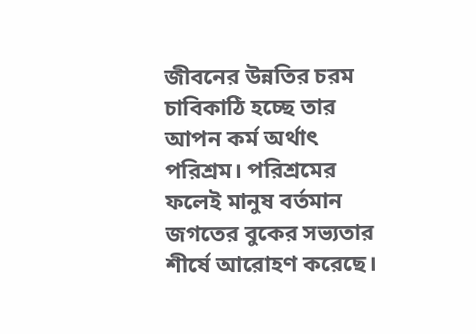জীবনের উন্নতির চরম চাবিকাঠি হচ্ছে তার আপন কর্ম অর্থাৎ পরিশ্রম। পরিশ্রমের ফলেই মানুষ বর্তমান জগতের বুকের সভ্যতার শীর্ষে আরোহণ করেছে।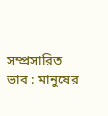সম্প্রসারিত ভাব : মানুষের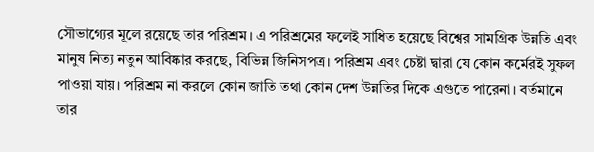সৌভাগ্যের মূলে রয়েছে তার পরিশ্রম। এ পরিশ্রমের ফলেই সাধিত হয়েছে বিশ্বের সামগ্রিক উন্নতি এবং মানুষ নিত্য নতুন আবিষ্কার করছে, বিভিন্ন জিনিসপত্র। পরিশ্রম এবং চেষ্টা দ্বারা যে কোন কর্মেরই সুফল পাওয়া যায়। পরিশ্রম না করলে কোন জাতি তথা কোন দেশ উন্নতির দিকে এগুতে পারেনা। বর্তমানে তার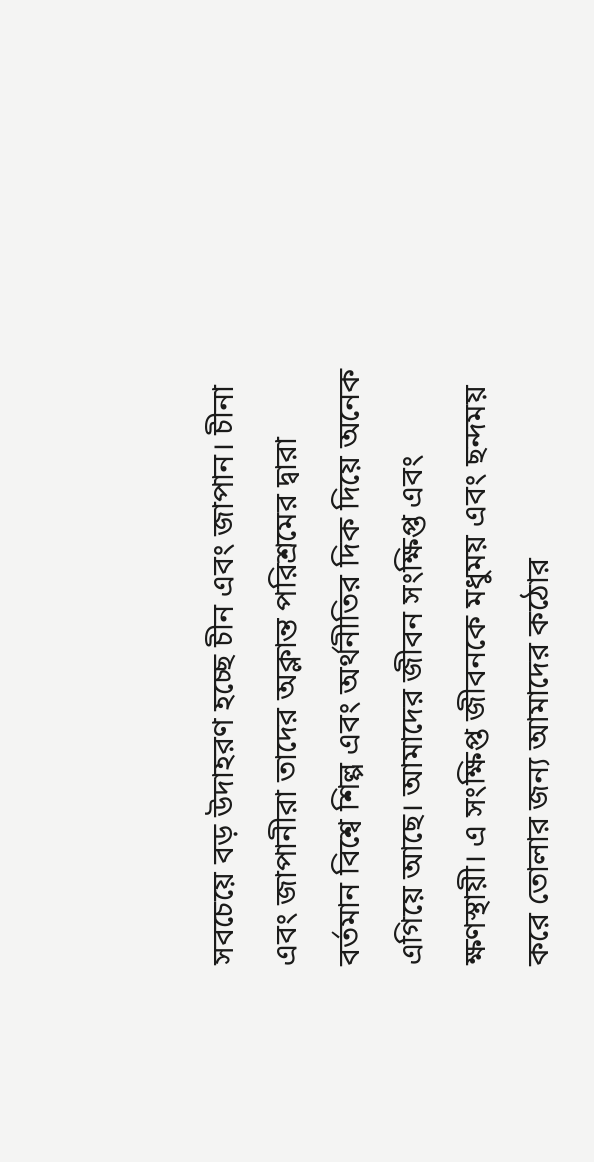সবচেয়ে বড় উদাহরণ হচ্ছে চীন এবং জাপান। চীনা এবং জাপানীরা তাদের অক্লান্ত পরিশ্রমের দ্বারা বর্তমান বিশ্বে শিল্প এবং অর্থনীতির দিক দিয়ে অনেক এগিয়ে আছে। আমাদের জীবন সংক্ষিপ্ত এবং ক্ষণস্থায়ী। এ সংক্ষিপ্ত জীবনকে মধুময় এবং ছন্দময় করে তোলার জন্য আমাদের কঠোর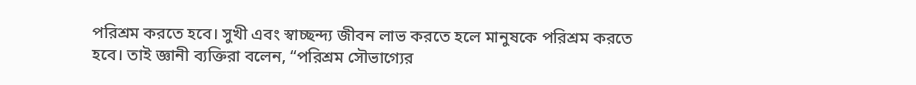পরিশ্রম করতে হবে। সুখী এবং স্বাচ্ছন্দ্য জীবন লাভ করতে হলে মানুষকে পরিশ্রম করতে হবে। তাই জ্ঞানী ব্যক্তিরা বলেন, “পরিশ্রম সৌভাগ্যের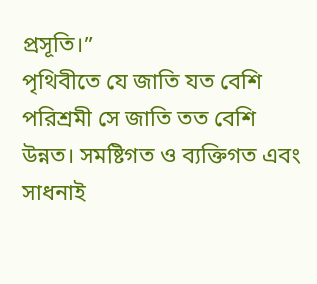প্রসূতি।”
পৃথিবীতে যে জাতি যত বেশি পরিশ্রমী সে জাতি তত বেশি উন্নত। সমষ্টিগত ও ব্যক্তিগত এবং সাধনাই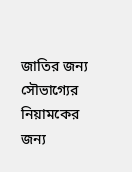জাতির জন্য সৌভাগ্যের নিয়ামকের জন্য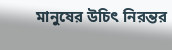মানুষের উচিৎ নিরন্তর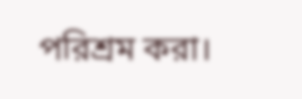পরিশ্রম করা।